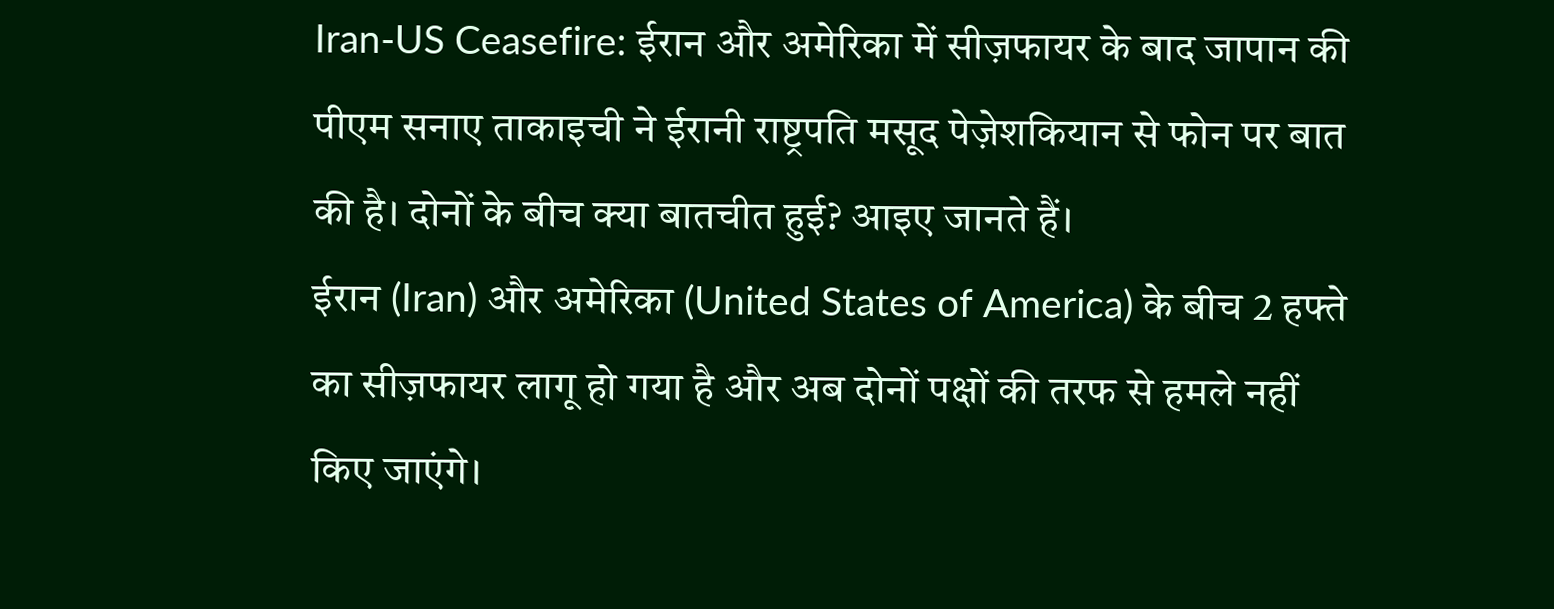Iran-US Ceasefire: ईरान और अमेरिका में सीज़फायर के बाद जापान की पीएम सनाए ताकाइची ने ईरानी राष्ट्रपति मसूद पेज़ेशकियान से फोन पर बात की है। दोनों के बीच क्या बातचीत हुई? आइए जानते हैं।
ईरान (Iran) और अमेरिका (United States of America) के बीच 2 हफ्ते का सीज़फायर लागू हो गया है और अब दोनों पक्षों की तरफ से हमले नहीं किए जाएंगे।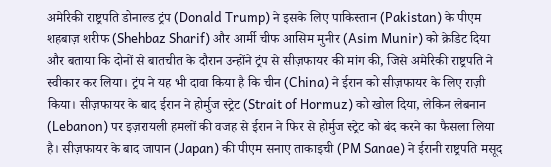अमेरिकी राष्ट्रपति डोनाल्ड ट्रंप (Donald Trump) ने इसके लिए पाकिस्तान (Pakistan) के पीएम शहबाज़ शरीफ (Shehbaz Sharif) और आर्मी चीफ आसिम मुनीर (Asim Munir) को क्रेडिट दिया और बताया कि दोनों से बातचीत के दौरान उन्होंने ट्रंप से सीज़फायर की मांग की, जिसे अमेरिकी राष्ट्रपति ने स्वीकार कर लिया। ट्रंप ने यह भी दावा किया है कि चीन (China) ने ईरान को सीज़फायर के लिए राज़ी किया। सीज़फायर के बाद ईरान ने होर्मुज स्ट्रेट (Strait of Hormuz) को खोल दिया, लेकिन लेबनान (Lebanon) पर इज़रायली हमलों की वजह से ईरान ने फिर से होर्मुज स्ट्रेट को बंद करने का फैसला लिया है। सीज़फायर के बाद जापान (Japan) की पीएम सनाए ताकाइची (PM Sanae) ने ईरानी राष्ट्रपति मसूद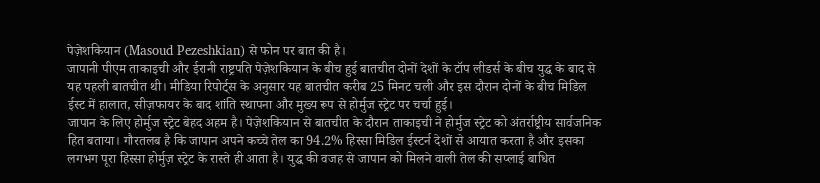पेज़ेशकियान (Masoud Pezeshkian) से फोन पर बात की है।
जापानी पीएम ताकाइची और ईरानी राष्ट्रपति पेज़ेशकियान के बीच हुई बातचीत दोनों देशों के टॉप लीडर्स के बीच युद्ध के बाद से यह पहली बातचीत थी। मीडिया रिपोर्ट्स के अनुसार यह बातचीत करीब 25 मिनट चली और इस दौरान दोनों के बीच मिडिल ईस्ट में हालात, सीज़फायर के बाद शांति स्थापना और मुख्य रूप से होर्मुज स्ट्रेट पर चर्चा हुई।
जापान के लिए होर्मुज स्ट्रेट बेहद अहम है। पेज़ेशकियान से बातचीत के दौरान ताकाइची ने होर्मुज स्ट्रेट को अंतर्राष्ट्रीय सार्वजनिक हित बताया। गौरतलब है कि जापान अपने कच्चे तेल का 94.2% हिस्सा मिडिल ईस्टर्न देशों से आयात करता है और इसका लगभग पूरा हिस्सा होर्मुज़ स्ट्रेट के रास्ते ही आता है। युद्ध की वजह से जापान को मिलने वाली तेल की सप्लाई बाधित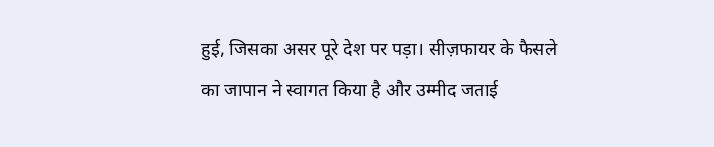हुई, जिसका असर पूरे देश पर पड़ा। सीज़फायर के फैसले का जापान ने स्वागत किया है और उम्मीद जताई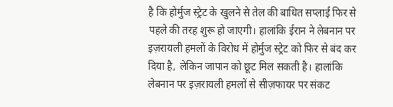है कि होर्मुज स्ट्रेट के खुलने से तेल की बाधित सप्लाई फिर से पहले की तरह शुरू हो जाएगी। हालांकि ईरान ने लेबनान पर इज़रायली हमलों के विरोध में होर्मुज स्ट्रेट को फिर से बंद कर दिया है, लेकिन जापान को छूट मिल सकती है। हालांकि लेबनान पर इज़रायली हमलों से सीज़फायर पर संकट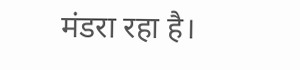मंडरा रहा है।